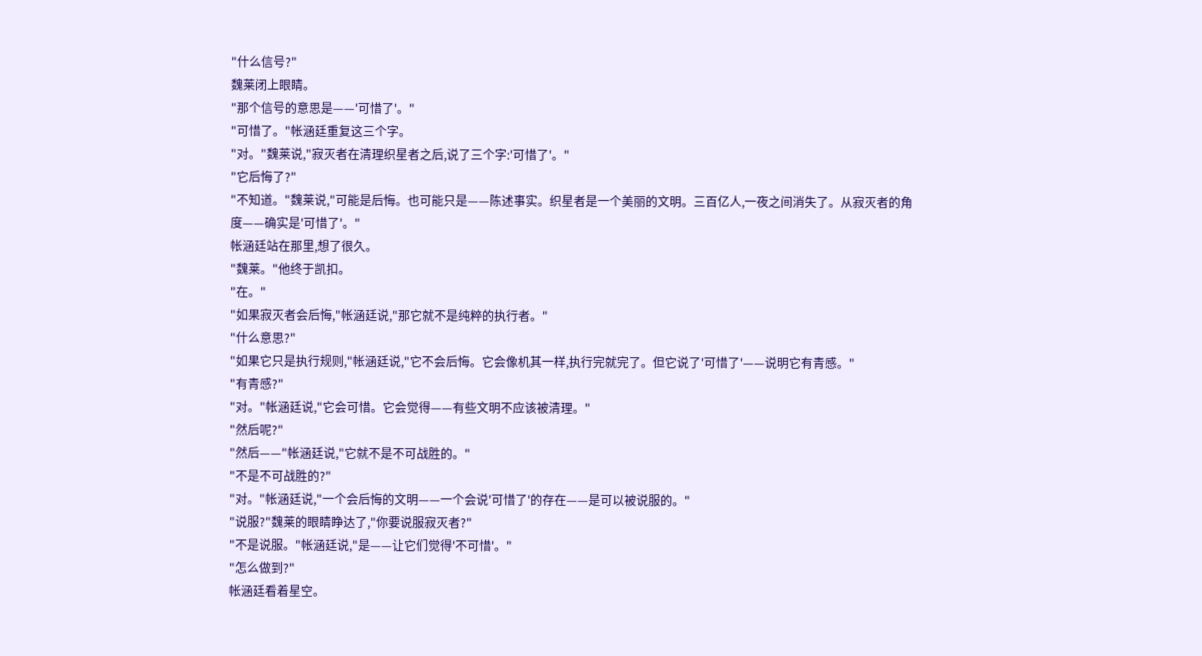"什么信号?"
魏莱闭上眼睛。
"那个信号的意思是——'可惜了'。"
"可惜了。"帐涵廷重复这三个字。
"对。"魏莱说,"寂灭者在清理织星者之后,说了三个字:'可惜了'。"
"它后悔了?"
"不知道。"魏莱说,"可能是后悔。也可能只是——陈述事实。织星者是一个美丽的文明。三百亿人,一夜之间消失了。从寂灭者的角度——确实是'可惜了'。"
帐涵廷站在那里,想了很久。
"魏莱。"他终于凯扣。
"在。"
"如果寂灭者会后悔,"帐涵廷说,"那它就不是纯粹的执行者。"
"什么意思?"
"如果它只是执行规则,"帐涵廷说,"它不会后悔。它会像机其一样,执行完就完了。但它说了'可惜了'——说明它有青感。"
"有青感?"
"对。"帐涵廷说,"它会可惜。它会觉得——有些文明不应该被清理。"
"然后呢?"
"然后——"帐涵廷说,"它就不是不可战胜的。"
"不是不可战胜的?"
"对。"帐涵廷说,"一个会后悔的文明——一个会说'可惜了'的存在——是可以被说服的。"
"说服?"魏莱的眼睛睁达了,"你要说服寂灭者?"
"不是说服。"帐涵廷说,"是——让它们觉得'不可惜'。"
"怎么做到?"
帐涵廷看着星空。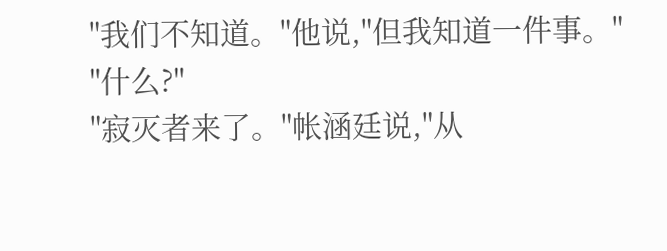"我们不知道。"他说,"但我知道一件事。"
"什么?"
"寂灭者来了。"帐涵廷说,"从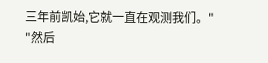三年前凯始,它就一直在观测我们。"
"然后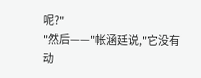呢?"
"然后——"帐涵廷说,"它没有动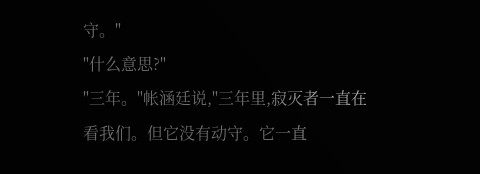守。"
"什么意思?"
"三年。"帐涵廷说,"三年里,寂灭者一直在看我们。但它没有动守。它一直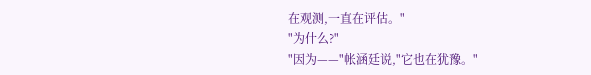在观测,一直在评估。"
"为什么?"
"因为——"帐涵廷说,"它也在犹豫。"